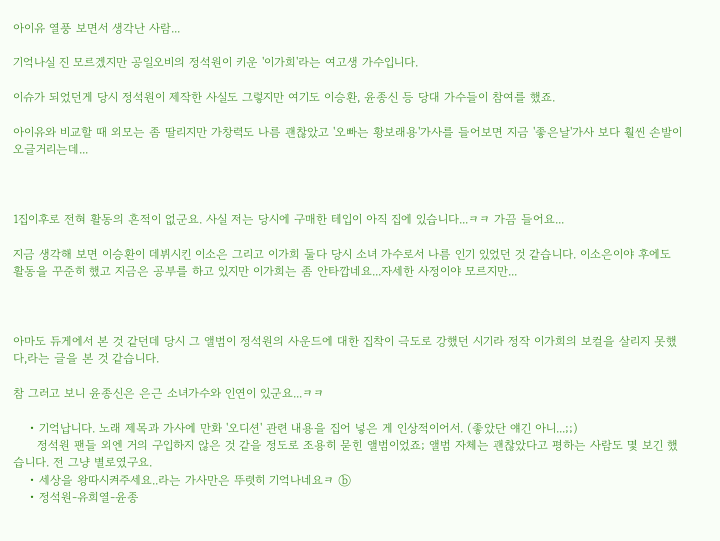아이유 열풍 보면서 생각난 사람...

기억나실 진 모르겠지만 공일오비의 정석원이 키운 '이가희'라는 여고생 가수입니다.

이슈가 되었던게 당시 정석원이 제작한 사실도 그렇지만 여기도 이승환, 윤종신 등 당대 가수들이 참여를 했죠.

아이유와 비교할 때 외모는 좀 딸리지만 가창력도 나름 괜찮았고 '오빠는 황보래용'가사를 들어보면 지금 '좋은날'가사 보다 훨씬 손발이 오글거리는데...



1집이후로 전혀 활동의 흔적이 없군요. 사실 저는 당시에 구매한 테입이 아직 집에 있습니다...ㅋㅋ 가끔 들어요...

지금 생각해 보면 이승환이 데뷔시킨 이소은 그리고 이가희 둘다 당시 소녀 가수로서 나름 인기 있었던 것 같습니다. 이소은이야 후에도 활동을 꾸준히 했고 지금은 공부를 하고 있지만 이가희는 좀 안타깝네요...자세한 사정이야 모르지만...



아마도 듀게에서 본 것 같던데 당시 그 앨범이 정석원의 사운드에 대한 집착이 극도로 강했던 시기라 정작 이가희의 보컬을 살리지 못했다,라는 글을 본 것 같습니다.

참 그러고 보니 윤종신은 은근 소녀가수와 인연이 있군요...ㅋㅋ

    • 기억납니다. 노래 제목과 가사에 만화 '오디션' 관련 내용을 집어 넣은 게 인상적이어서. (좋았단 얘긴 아니...;;)
      정석원 팬들 외엔 거의 구입하지 않은 것 같을 정도로 조용히 묻힌 앨범이었죠; 앨범 자체는 괜찮았다고 평하는 사람도 몇 보긴 했습니다. 전 그냥 별로였구요.
    • 세상을 왕따시켜주세요..라는 가사만은 뚜렷히 기억나네요ㅋ ⓑ
    • 정석원-유희열-윤종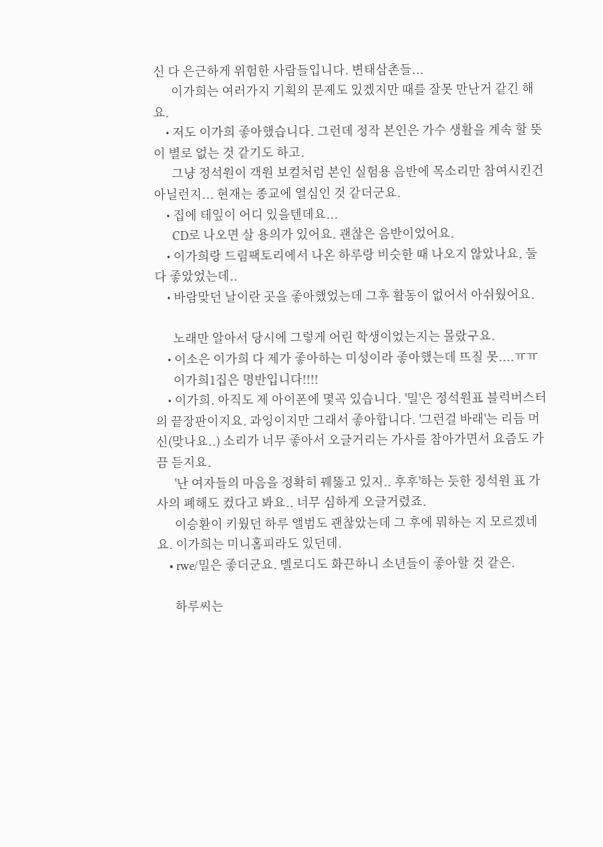신 다 은근하게 위험한 사람들입니다. 변태삼촌들...
      이가희는 여러가지 기획의 문제도 있겠지만 때를 잘못 만난거 같긴 해요.
    • 저도 이가희 좋아했습니다. 그런데 정작 본인은 가수 생활을 계속 할 뜻이 별로 없는 것 같기도 하고.
      그냥 정석원이 객원 보컬처럼 본인 실험용 음반에 목소리만 참여시킨건 아닐런지... 현재는 종교에 열심인 것 같더군요.
    • 집에 테잎이 어디 있을텐데요...
      CD로 나오면 살 용의가 있어요. 괜찮은 음반이었어요.
    • 이가희랑 드림팩토리에서 나온 하루랑 비슷한 때 나오지 않았나요, 둘 다 좋았었는데..
    • 바람맞던 날이란 곳을 좋아했었는데 그후 활동이 없어서 아쉬웠어요.

      노래만 알아서 당시에 그렇게 어린 학생이었는지는 몰랐구요.
    • 이소은 이가희 다 제가 좋아하는 미성이라 좋아했는데 뜨질 못....ㅠㅠ
      이가희1집은 명반입니다!!!!
    • 이가희. 아직도 제 아이폰에 몇곡 있습니다. '밀'은 정석원표 블럭버스터의 끝장판이지요. 과잉이지만 그래서 좋아합니다. '그런걸 바래'는 리듬 머신(맞나요..) 소리가 너무 좋아서 오글거리는 가사를 참아가면서 요즘도 가끔 듣지요.
      '난 여자들의 마음을 정확히 꿰뚫고 있지.. 후후'하는 듯한 정석원 표 가사의 폐해도 컸다고 봐요.. 너무 심하게 오글거렸죠.
      이승환이 키웠던 하루 앨범도 괜찮았는데 그 후에 뭐하는 지 모르겠네요. 이가희는 미니홈피라도 있던데.
    • rwe/밀은 좋더군요. 멜로디도 화끈하니 소년들이 좋아할 것 같은.

      하루씨는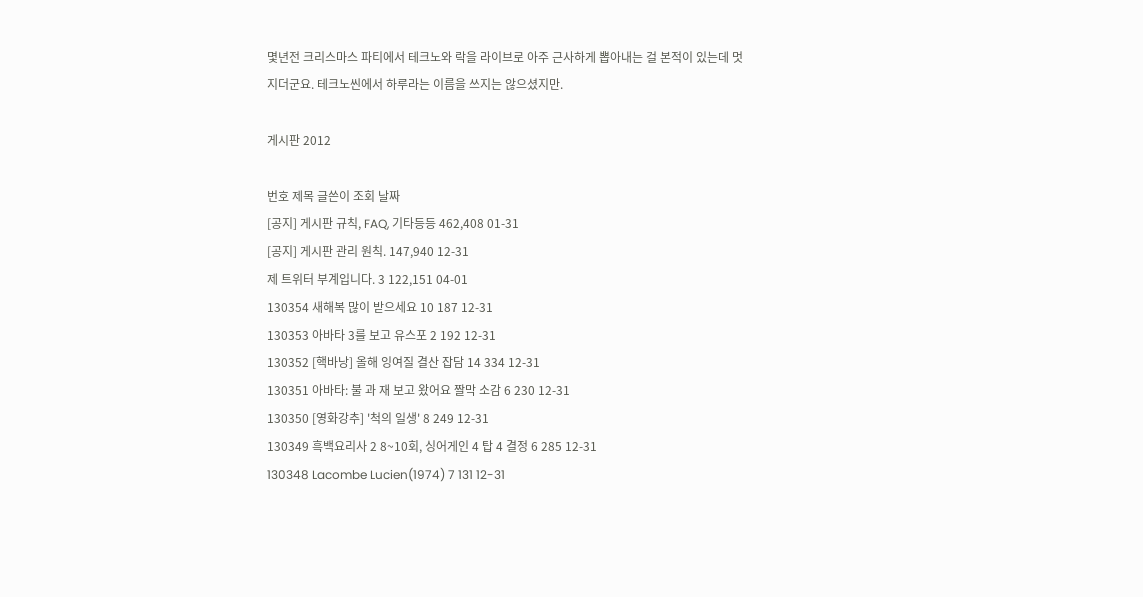몇년전 크리스마스 파티에서 테크노와 락을 라이브로 아주 근사하게 뽑아내는 걸 본적이 있는데 멋지더군요. 테크노씬에서 하루라는 이름을 쓰지는 않으셨지만.

게시판 2012

번호 제목 글쓴이 조회 날짜
[공지] 게시판 규칙, FAQ, 기타등등 462,408 01-31
[공지] 게시판 관리 원칙. 147,940 12-31
제 트위터 부계입니다. 3 122,151 04-01
130354 새해복 많이 받으세요 10 187 12-31
130353 아바타 3를 보고 유스포 2 192 12-31
130352 [핵바낭] 올해 잉여질 결산 잡담 14 334 12-31
130351 아바타: 불 과 재 보고 왔어요 짤막 소감 6 230 12-31
130350 [영화강추] '척의 일생' 8 249 12-31
130349 흑백요리사 2 8~10회, 싱어게인 4 탑 4 결정 6 285 12-31
130348 Lacombe Lucien(1974) 7 131 12-31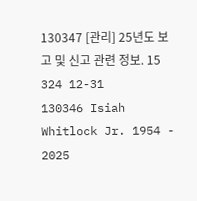130347 [관리] 25년도 보고 및 신고 관련 정보. 15 324 12-31
130346 Isiah Whitlock Jr. 1954 - 2025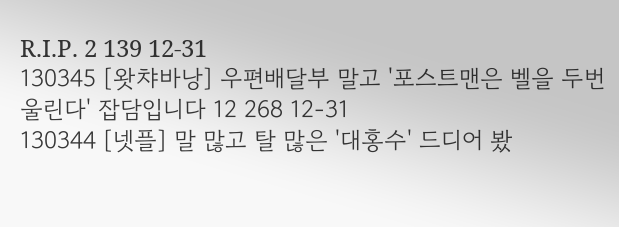R.I.P. 2 139 12-31
130345 [왓챠바낭] 우편배달부 말고 '포스트맨은 벨을 두번 울린다' 잡담입니다 12 268 12-31
130344 [넷플] 말 많고 탈 많은 '대홍수' 드디어 봤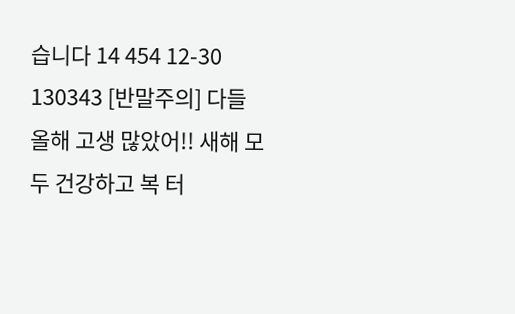습니다 14 454 12-30
130343 [반말주의] 다들 올해 고생 많았어!! 새해 모두 건강하고 복 터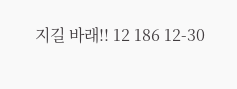지길 바래!! 12 186 12-30